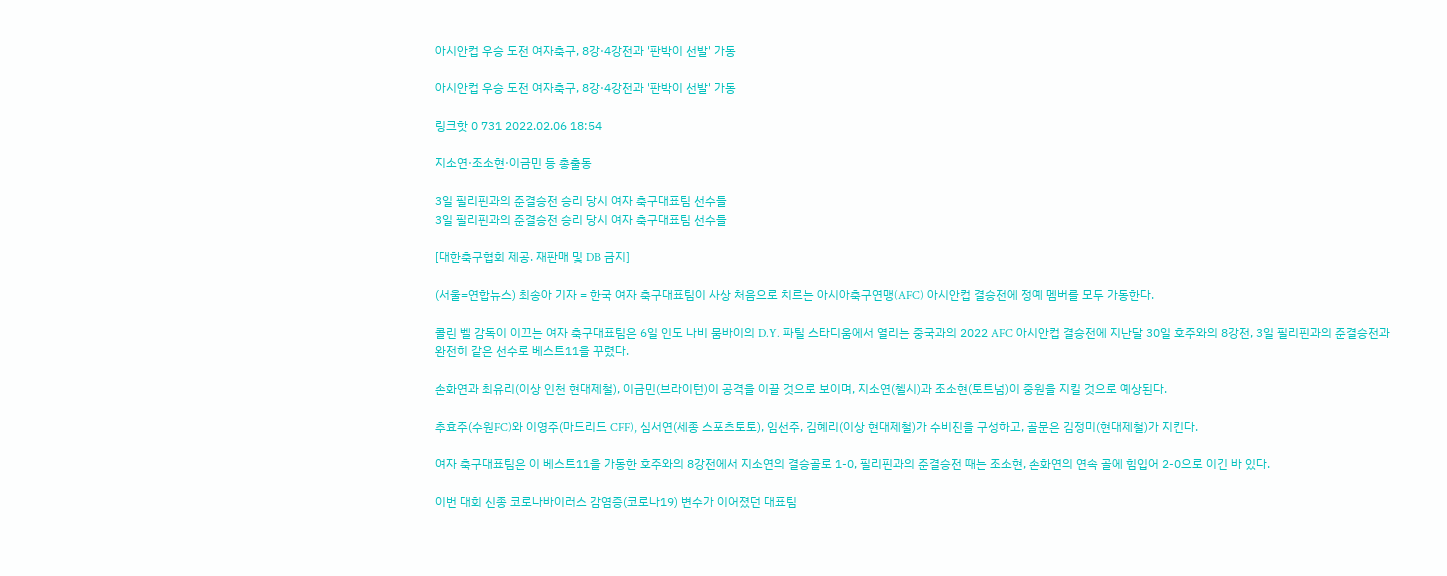아시안컵 우승 도전 여자축구, 8강·4강전과 '판박이 선발' 가동

아시안컵 우승 도전 여자축구, 8강·4강전과 '판박이 선발' 가동

링크핫 0 731 2022.02.06 18:54

지소연·조소현·이금민 등 총출동

3일 필리핀과의 준결승전 승리 당시 여자 축구대표팀 선수들
3일 필리핀과의 준결승전 승리 당시 여자 축구대표팀 선수들

[대한축구협회 제공. 재판매 및 DB 금지]

(서울=연합뉴스) 최송아 기자 = 한국 여자 축구대표팀이 사상 처음으로 치르는 아시아축구연맹(AFC) 아시안컵 결승전에 정예 멤버를 모두 가동한다.

콜린 벨 감독이 이끄는 여자 축구대표팀은 6일 인도 나비 뭄바이의 D.Y. 파틸 스타디움에서 열리는 중국과의 2022 AFC 아시안컵 결승전에 지난달 30일 호주와의 8강전, 3일 필리핀과의 준결승전과 완전히 같은 선수로 베스트11을 꾸렸다.

손화연과 최유리(이상 인천 현대제철), 이금민(브라이턴)이 공격을 이끌 것으로 보이며, 지소연(첼시)과 조소현(토트넘)이 중원을 지킬 것으로 예상된다.

추효주(수원FC)와 이영주(마드리드 CFF), 심서연(세종 스포츠토토), 임선주, 김혜리(이상 현대제철)가 수비진을 구성하고, 골문은 김정미(현대제철)가 지킨다.

여자 축구대표팀은 이 베스트11을 가동한 호주와의 8강전에서 지소연의 결승골로 1-0, 필리핀과의 준결승전 때는 조소현, 손화연의 연속 골에 힘입어 2-0으로 이긴 바 있다.

이번 대회 신종 코로나바이러스 감염증(코로나19) 변수가 이어졌던 대표팀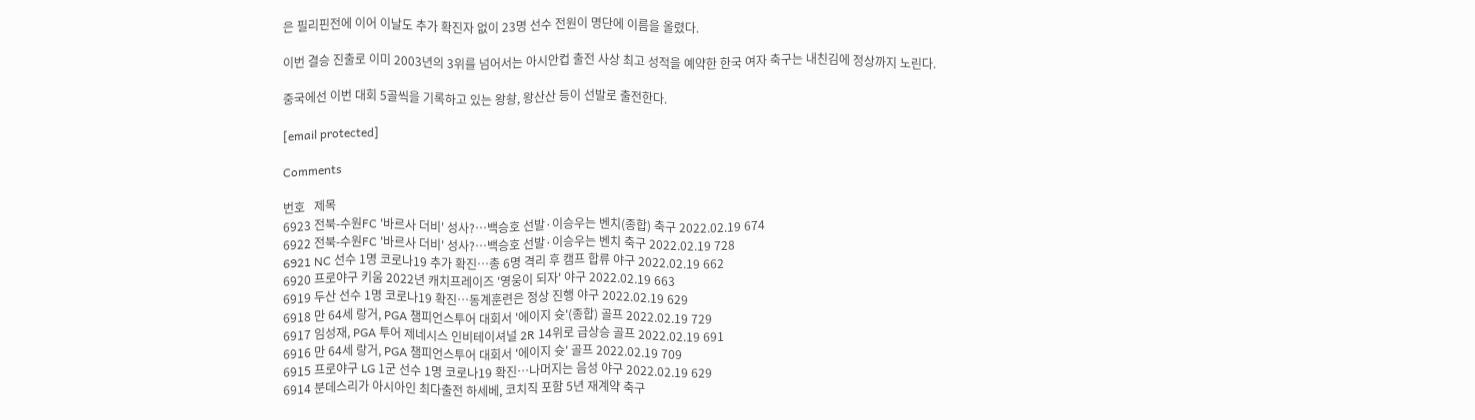은 필리핀전에 이어 이날도 추가 확진자 없이 23명 선수 전원이 명단에 이름을 올렸다.

이번 결승 진출로 이미 2003년의 3위를 넘어서는 아시안컵 출전 사상 최고 성적을 예약한 한국 여자 축구는 내친김에 정상까지 노린다.

중국에선 이번 대회 5골씩을 기록하고 있는 왕솽, 왕산산 등이 선발로 출전한다.

[email protected]

Comments

번호   제목
6923 전북-수원FC '바르사 더비' 성사?…백승호 선발·이승우는 벤치(종합) 축구 2022.02.19 674
6922 전북-수원FC '바르사 더비' 성사?…백승호 선발·이승우는 벤치 축구 2022.02.19 728
6921 NC 선수 1명 코로나19 추가 확진…총 6명 격리 후 캠프 합류 야구 2022.02.19 662
6920 프로야구 키움 2022년 캐치프레이즈 '영웅이 되자' 야구 2022.02.19 663
6919 두산 선수 1명 코로나19 확진…동계훈련은 정상 진행 야구 2022.02.19 629
6918 만 64세 랑거, PGA 챔피언스투어 대회서 '에이지 슛'(종합) 골프 2022.02.19 729
6917 임성재, PGA 투어 제네시스 인비테이셔널 2R 14위로 급상승 골프 2022.02.19 691
6916 만 64세 랑거, PGA 챔피언스투어 대회서 '에이지 슛' 골프 2022.02.19 709
6915 프로야구 LG 1군 선수 1명 코로나19 확진…나머지는 음성 야구 2022.02.19 629
6914 분데스리가 아시아인 최다출전 하세베, 코치직 포함 5년 재계약 축구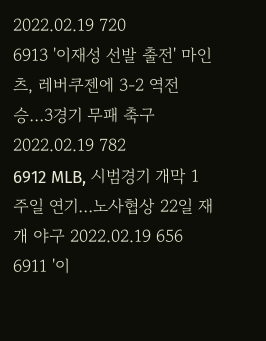2022.02.19 720
6913 '이재성 선발 출전' 마인츠, 레버쿠젠에 3-2 역전승…3경기 무패 축구 2022.02.19 782
6912 MLB, 시범경기 개막 1주일 연기…노사협상 22일 재개 야구 2022.02.19 656
6911 '이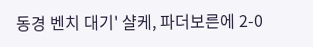동경 벤치 대기' 샬케, 파더보른에 2-0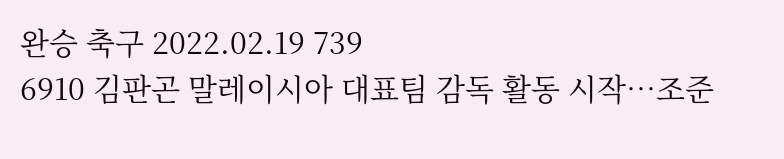완승 축구 2022.02.19 739
6910 김판곤 말레이시아 대표팀 감독 활동 시작…조준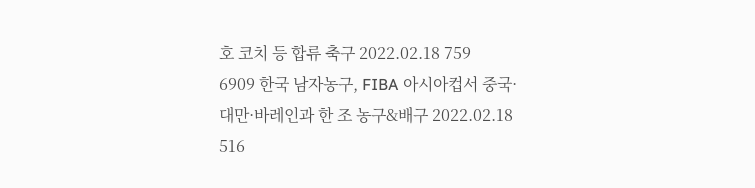호 코치 등 합류 축구 2022.02.18 759
6909 한국 남자농구, FIBA 아시아컵서 중국·대만·바레인과 한 조 농구&배구 2022.02.18 516